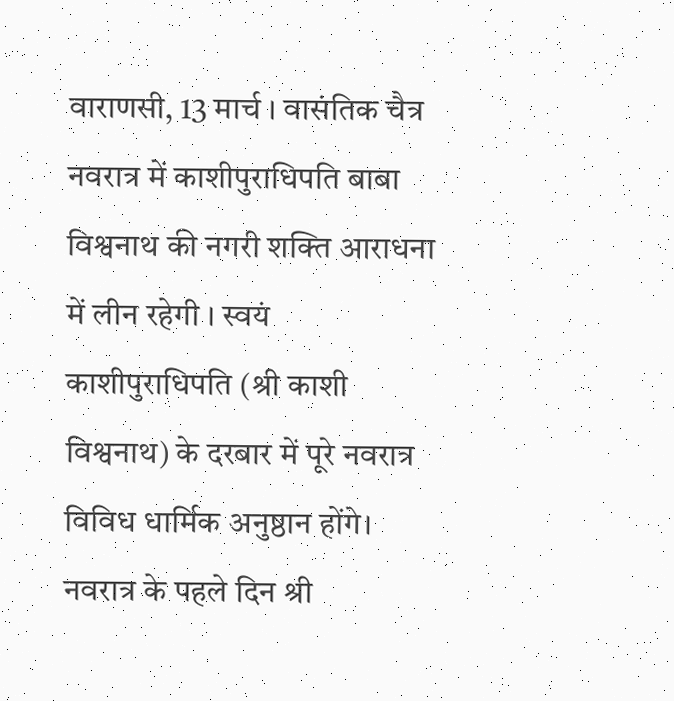वाराणसी, 13 मार्च । वासंतिक चैत्र नवरात्र में काशीपुराधिपति बाबा विश्वनाथ की नगरी शक्ति आराधना में लीन रहेगी । स्वयं काशीपुराधिपति (श्री काशी विश्वनाथ) के दरबार में पूरे नवरात्र विविध धार्मिक अनुष्ठान होंगे। नवरात्र के पहले दिन श्री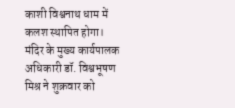काशी विश्वनाथ धाम में कलश स्थापित होगा।
मंदिर के मुख्य कार्यपालक अधिकारी डॉ. विश्वभूषण मिश्र ने शुक्रवार को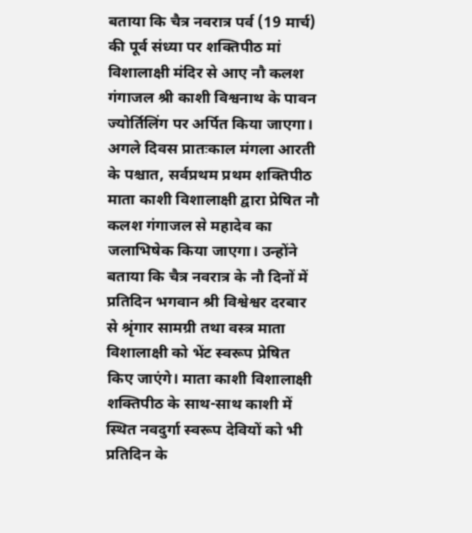बताया कि चैत्र नवरात्र पर्व (19 मार्च) की पूर्व संध्या पर शक्तिपीठ मां विशालाक्षी मंदिर से आए नौ कलश गंगाजल श्री काशी विश्वनाथ के पावन ज्योर्तिलिंग पर अर्पित किया जाएगा। अगले दिवस प्रातःकाल मंगला आरती के पश्चात, सर्वप्रथम प्रथम शक्तिपीठ माता काशी विशालाक्षी द्वारा प्रेषित नौ कलश गंगाजल से महादेव का जलाभिषेक किया जाएगा। उन्होंने बताया कि चैत्र नवरात्र के नौ दिनों में प्रतिदिन भगवान श्री विश्वेश्वर दरबार से श्रृंगार सामग्री तथा वस्त्र माता विशालाक्षी को भेंट स्वरूप प्रेषित किए जाएंगे। माता काशी विशालाक्षी शक्तिपीठ के साथ-साथ काशी में स्थित नवदुर्गा स्वरूप देवियों को भी प्रतिदिन के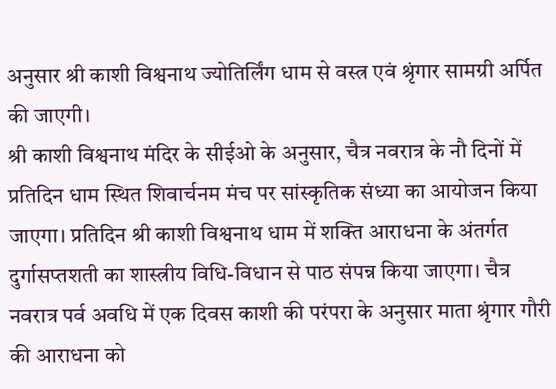अनुसार श्री काशी विश्वनाथ ज्योतिर्लिंग धाम से वस्त्र एवं श्रृंगार सामग्री अर्पित की जाएगी।
श्री काशी विश्वनाथ मंदिर के सीईओ के अनुसार, चैत्र नवरात्र के नौ दिनों में प्रतिदिन धाम स्थित शिवार्चनम मंच पर सांस्कृतिक संध्या का आयोजन किया जाएगा। प्रतिदिन श्री काशी विश्वनाथ धाम में शक्ति आराधना के अंतर्गत दुर्गासप्तशती का शास्त्रीय विधि-विधान से पाठ संपन्न किया जाएगा। चैत्र नवरात्र पर्व अवधि में एक दिवस काशी की परंपरा के अनुसार माता श्रृंगार गौरी की आराधना को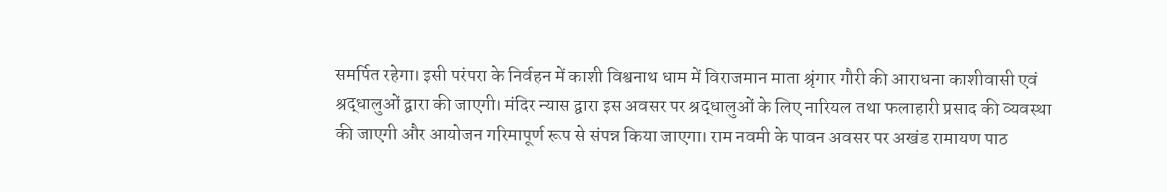समर्पित रहेगा। इसी परंपरा के निर्वहन में काशी विश्वनाथ धाम में विराजमान माता श्रृंगार गौरी की आराधना काशीवासी एवं श्रद्धालुओं द्वारा की जाएगी। मंदिर न्यास द्वारा इस अवसर पर श्रद्धालुओं के लिए नारियल तथा फलाहारी प्रसाद की व्यवस्था की जाएगी और आयोजन गरिमापूर्ण रूप से संपन्न किया जाएगा। राम नवमी के पावन अवसर पर अखंड रामायण पाठ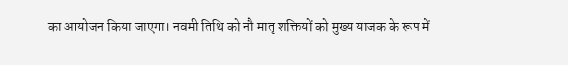का आयोजन किया जाएगा। नवमी तिथि को नौ मातृ शक्तियों को मुख्य याजक के रूप में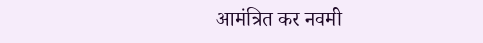आमंत्रित कर नवमी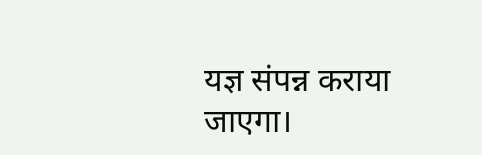यज्ञ संपन्न कराया जाएगा।